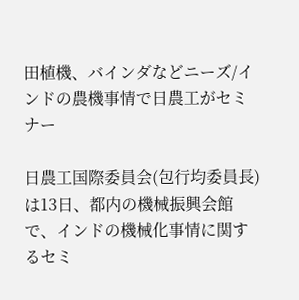田植機、バインダなどニーズ/インドの農機事情で日農工がセミナー

日農工国際委員会(包行均委員長)は13日、都内の機械振興会館で、インドの機械化事情に関するセミ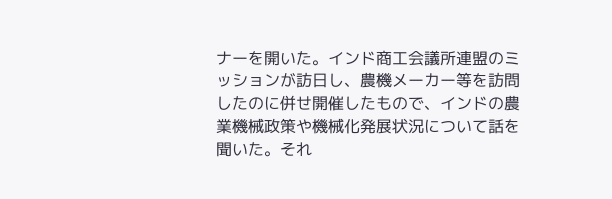ナーを開いた。インド商工会議所連盟のミッションが訪日し、農機メーカー等を訪問したのに併せ開催したもので、インドの農業機械政策や機械化発展状況について話を聞いた。それ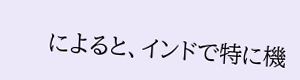によると、インドで特に機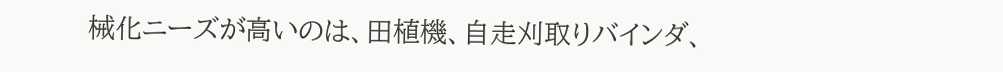械化ニーズが高いのは、田植機、自走刈取りバインダ、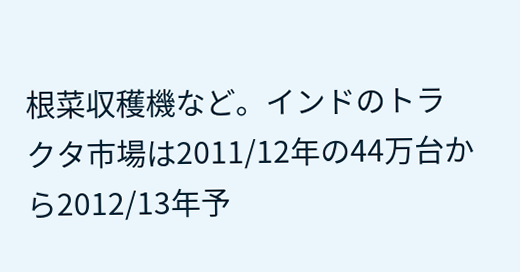根菜収穫機など。インドのトラクタ市場は2011/12年の44万台から2012/13年予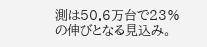測は50.6万台で23%の伸びとなる見込み。